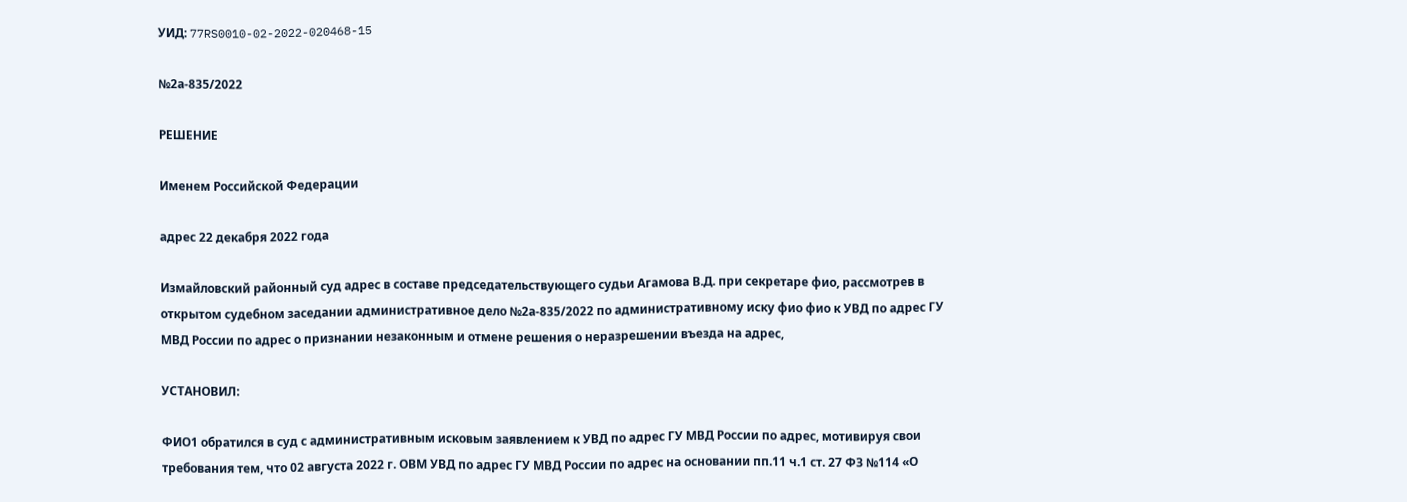УИД: 77RS0010-02-2022-020468-15

№2а-835/2022

РЕШЕНИЕ

Именем Российской Федерации

адрес 22 декабря 2022 года

Измайловский районный суд адрес в составе председательствующего судьи Агамова В.Д. при секретаре фио, рассмотрев в открытом судебном заседании административное дело №2а-835/2022 по административному иску фио фио к УВД по адрес ГУ МВД России по адрес о признании незаконным и отмене решения о неразрешении въезда на адрес,

УСТАНОВИЛ:

ФИО1 обратился в суд с административным исковым заявлением к УВД по адрес ГУ МВД России по адрес, мотивируя свои требования тем, что 02 августа 2022 г. ОВМ УВД по адрес ГУ МВД России по адрес на основании пп.11 ч.1 ст. 27 ФЗ №114 «О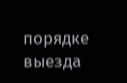порядке выезда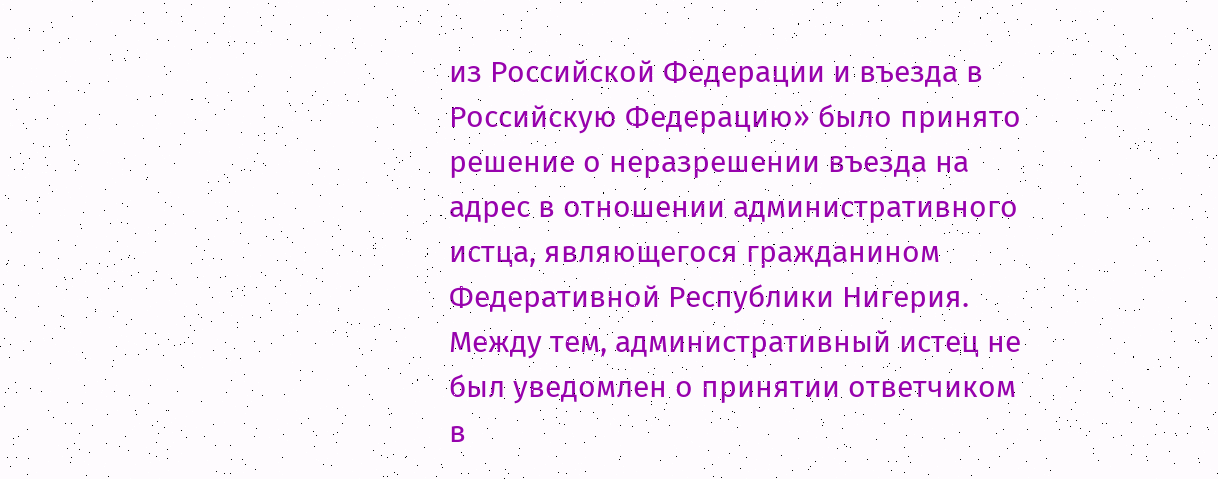из Российской Федерации и въезда в Российскую Федерацию» было принято решение о неразрешении въезда на адрес в отношении административного истца, являющегося гражданином Федеративной Республики Нигерия. Между тем, административный истец не был уведомлен о принятии ответчиком в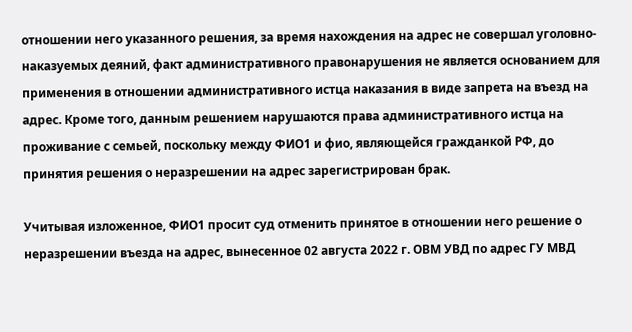отношении него указанного решения, за время нахождения на адрес не совершал уголовно-наказуемых деяний, факт административного правонарушения не является основанием для применения в отношении административного истца наказания в виде запрета на въезд на адрес. Кроме того, данным решением нарушаются права административного истца на проживание с семьей, поскольку между ФИО1 и фио, являющейся гражданкой РФ, до принятия решения о неразрешении на адрес зарегистрирован брак.

Учитывая изложенное, ФИО1 просит суд отменить принятое в отношении него решение о неразрешении въезда на адрес, вынесенное 02 августа 2022 г. ОВМ УВД по адрес ГУ МВД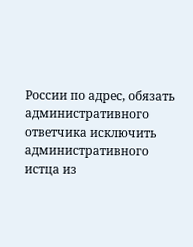России по адрес, обязать административного ответчика исключить административного истца из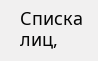Списка лиц,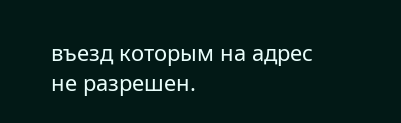въезд которым на адрес не разрешен.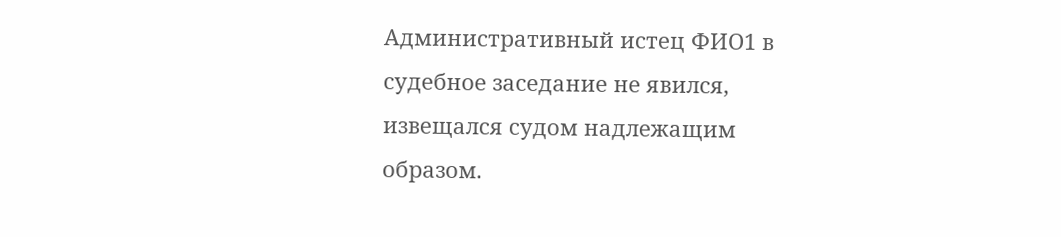Административный истец ФИО1 в судебное заседание не явился, извещался судом надлежащим образом.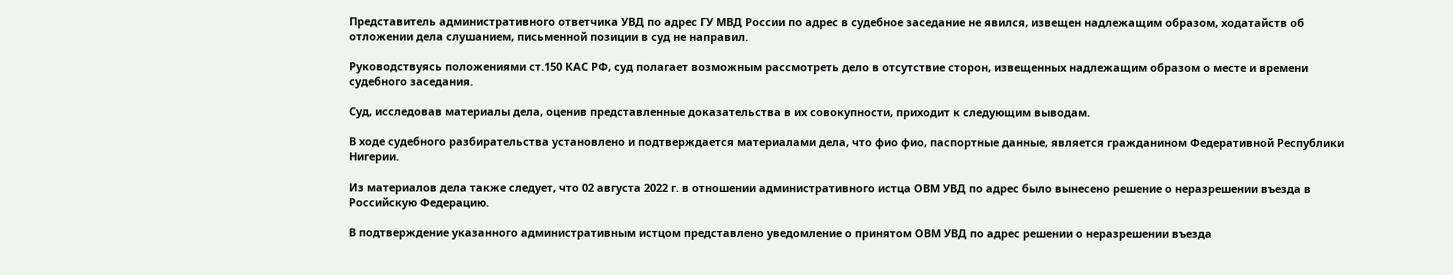Представитель административного ответчика УВД по адрес ГУ МВД России по адрес в судебное заседание не явился, извещен надлежащим образом, ходатайств об отложении дела слушанием, письменной позиции в суд не направил.

Руководствуясь положениями ст.150 КАС РФ, суд полагает возможным рассмотреть дело в отсутствие сторон, извещенных надлежащим образом о месте и времени судебного заседания.

Суд, исследовав материалы дела, оценив представленные доказательства в их совокупности, приходит к следующим выводам.

В ходе судебного разбирательства установлено и подтверждается материалами дела, что фио фио, паспортные данные, является гражданином Федеративной Республики Нигерии.

Из материалов дела также следует, что 02 августа 2022 г. в отношении административного истца ОВМ УВД по адрес было вынесено решение о неразрешении въезда в Российскую Федерацию.

В подтверждение указанного административным истцом представлено уведомление о принятом ОВМ УВД по адрес решении о неразрешении въезда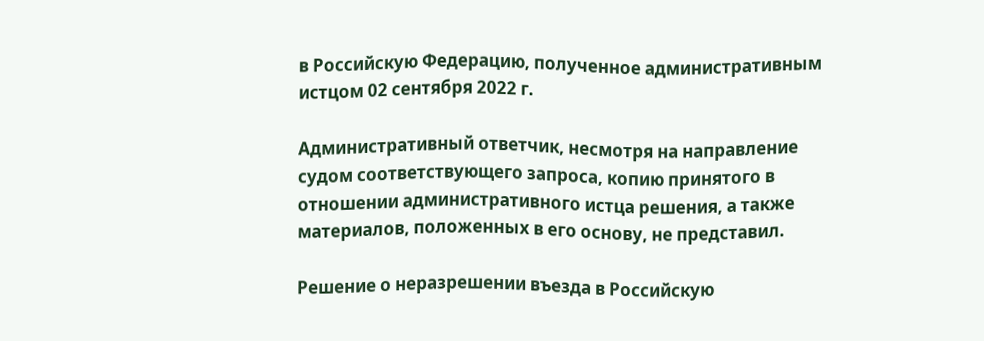в Российскую Федерацию, полученное административным истцом 02 сентября 2022 г.

Административный ответчик, несмотря на направление судом соответствующего запроса, копию принятого в отношении административного истца решения, а также материалов, положенных в его основу, не представил.

Решение о неразрешении въезда в Российскую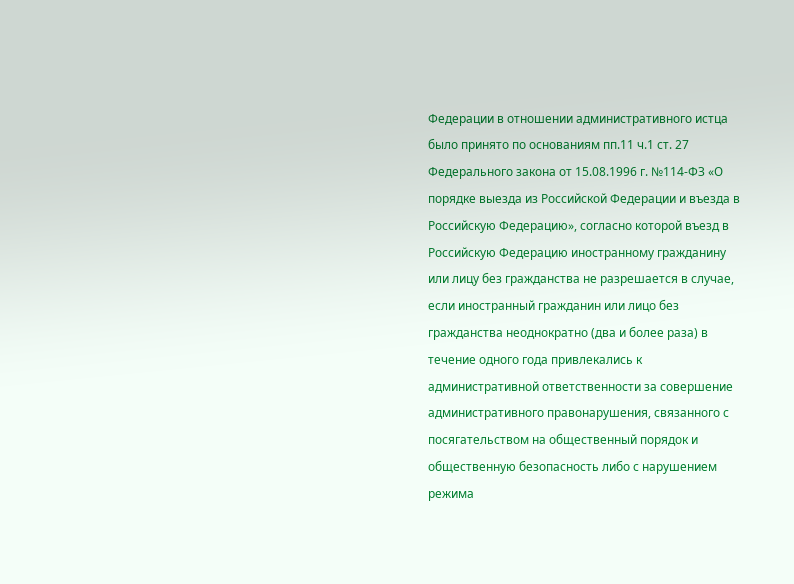Федерации в отношении административного истца было принято по основаниям пп.11 ч.1 ст. 27 Федерального закона от 15.08.1996 г. №114-ФЗ «О порядке выезда из Российской Федерации и въезда в Российскую Федерацию», согласно которой въезд в Российскую Федерацию иностранному гражданину или лицу без гражданства не разрешается в случае, если иностранный гражданин или лицо без гражданства неоднократно (два и более раза) в течение одного года привлекались к административной ответственности за совершение административного правонарушения, связанного с посягательством на общественный порядок и общественную безопасность либо с нарушением режима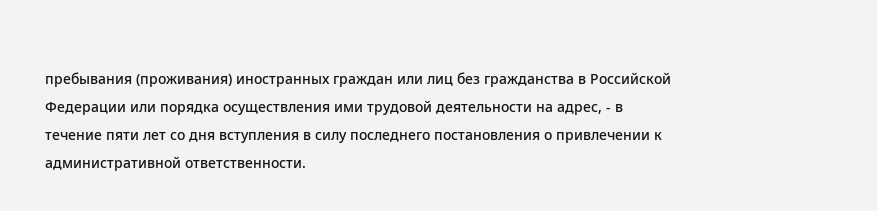пребывания (проживания) иностранных граждан или лиц без гражданства в Российской Федерации или порядка осуществления ими трудовой деятельности на адрес, - в течение пяти лет со дня вступления в силу последнего постановления о привлечении к административной ответственности.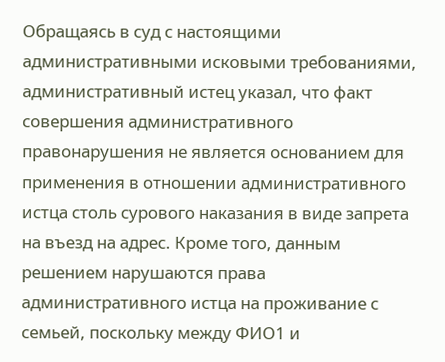Обращаясь в суд с настоящими административными исковыми требованиями, административный истец указал, что факт совершения административного правонарушения не является основанием для применения в отношении административного истца столь сурового наказания в виде запрета на въезд на адрес. Кроме того, данным решением нарушаются права административного истца на проживание с семьей, поскольку между ФИО1 и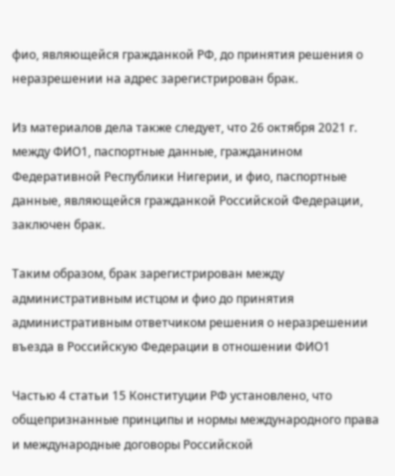фио, являющейся гражданкой РФ, до принятия решения о неразрешении на адрес зарегистрирован брак.

Из материалов дела также следует, что 26 октября 2021 г. между ФИО1, паспортные данные, гражданином Федеративной Республики Нигерии, и фио, паспортные данные, являющейся гражданкой Российской Федерации, заключен брак.

Таким образом, брак зарегистрирован между административным истцом и фио до принятия административным ответчиком решения о неразрешении въезда в Российскую Федерации в отношении ФИО1

Частью 4 статьи 15 Конституции РФ установлено, что общепризнанные принципы и нормы международного права и международные договоры Российской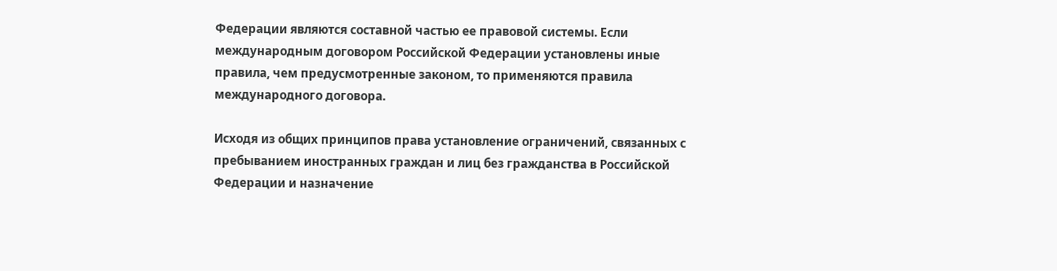Федерации являются составной частью ее правовой системы. Если международным договором Российской Федерации установлены иные правила, чем предусмотренные законом, то применяются правила международного договора.

Исходя из общих принципов права установление ограничений, связанных с пребыванием иностранных граждан и лиц без гражданства в Российской Федерации и назначение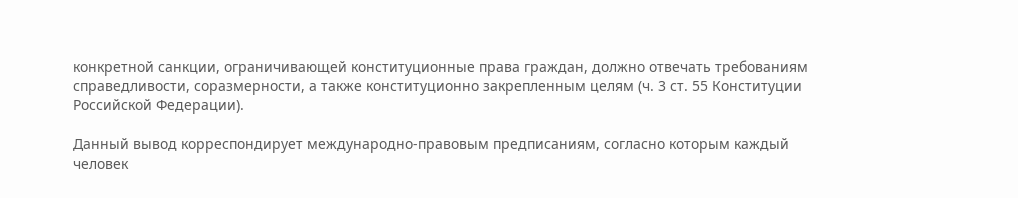конкретной санкции, ограничивающей конституционные права граждан, должно отвечать требованиям справедливости, соразмерности, а также конституционно закрепленным целям (ч. 3 ст. 55 Конституции Российской Федерации).

Данный вывод корреспондирует международно-правовым предписаниям, согласно которым каждый человек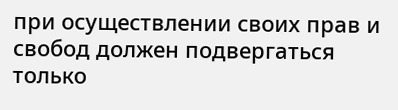при осуществлении своих прав и свобод должен подвергаться только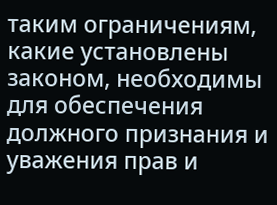таким ограничениям, какие установлены законом, необходимы для обеспечения должного признания и уважения прав и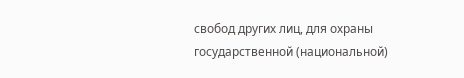свобод других лиц, для охраны государственной (национальной)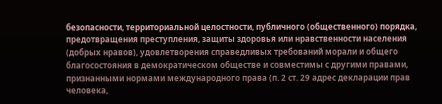безопасности, территориальной целостности, публичного (общественного) порядка, предотвращения преступления, защиты здоровья или нравственности населения (добрых нравов), удовлетворения справедливых требований морали и общего благосостояния в демократическом обществе и совместимы с другими правами, признанными нормами международного права (п. 2 ст. 29 адрес декларации прав человека,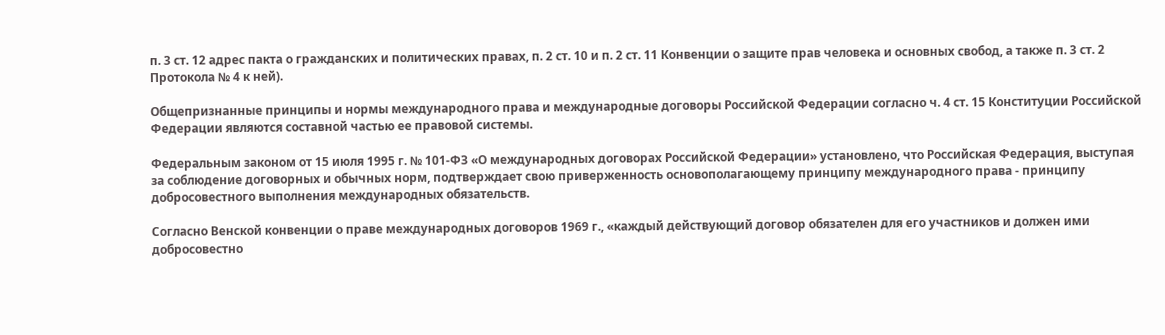п. 3 ст. 12 адрес пакта о гражданских и политических правах, п. 2 ст. 10 и п. 2 ст. 11 Конвенции о защите прав человека и основных свобод, а также п. 3 ст. 2 Протокола № 4 к ней).

Общепризнанные принципы и нормы международного права и международные договоры Российской Федерации согласно ч. 4 ст. 15 Конституции Российской Федерации являются составной частью ее правовой системы.

Федеральным законом от 15 июля 1995 г. № 101-ФЗ «О международных договорах Российской Федерации» установлено, что Российская Федерация, выступая за соблюдение договорных и обычных норм, подтверждает свою приверженность основополагающему принципу международного права - принципу добросовестного выполнения международных обязательств.

Согласно Венской конвенции о праве международных договоров 1969 г., «каждый действующий договор обязателен для его участников и должен ими добросовестно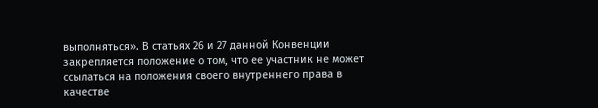выполняться». В статьях 26 и 27 данной Конвенции закрепляется положение о том, что ее участник не может ссылаться на положения своего внутреннего права в качестве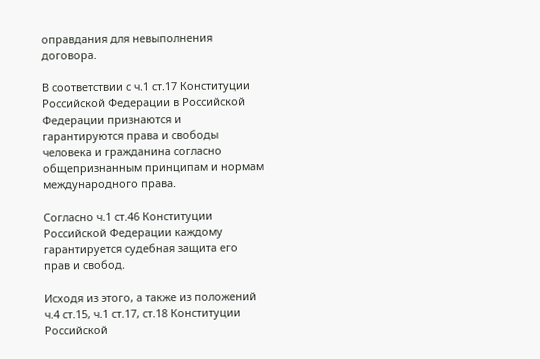оправдания для невыполнения договора.

В соответствии с ч.1 ст.17 Конституции Российской Федерации в Российской Федерации признаются и гарантируются права и свободы человека и гражданина согласно общепризнанным принципам и нормам международного права.

Согласно ч.1 ст.46 Конституции Российской Федерации каждому гарантируется судебная защита его прав и свобод.

Исходя из этого, а также из положений ч.4 ст.15, ч.1 ст.17, ст.18 Конституции Российской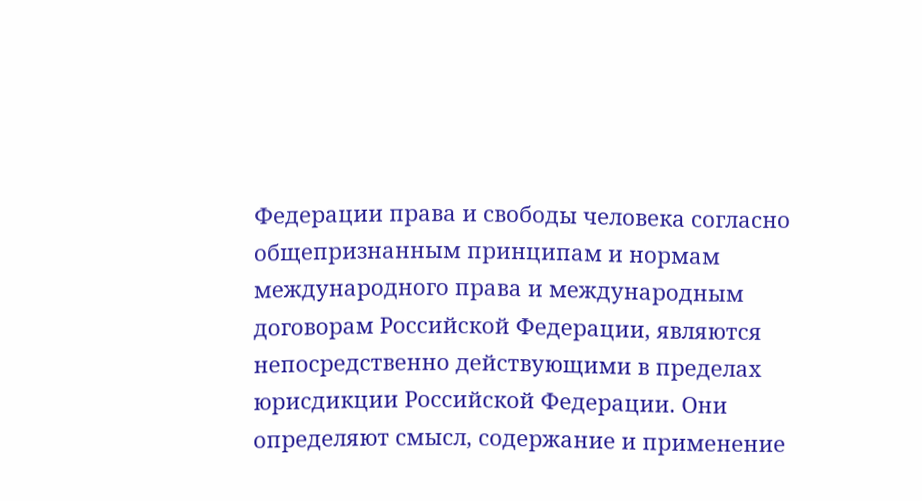Федерации права и свободы человека согласно общепризнанным принципам и нормам международного права и международным договорам Российской Федерации, являются непосредственно действующими в пределах юрисдикции Российской Федерации. Они определяют смысл, содержание и применение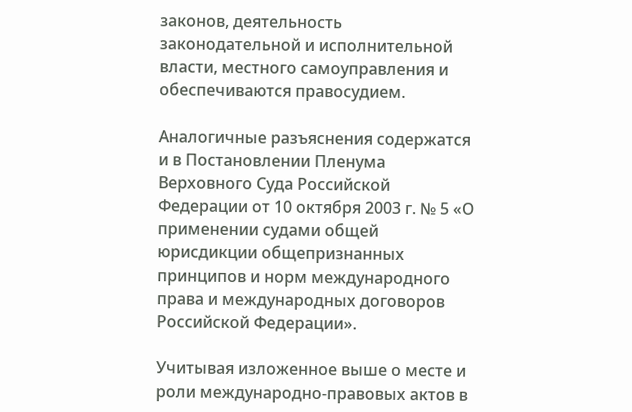законов, деятельность законодательной и исполнительной власти, местного самоуправления и обеспечиваются правосудием.

Аналогичные разъяснения содержатся и в Постановлении Пленума Верховного Суда Российской Федерации от 10 октября 2003 г. № 5 «О применении судами общей юрисдикции общепризнанных принципов и норм международного права и международных договоров Российской Федерации».

Учитывая изложенное выше о месте и роли международно-правовых актов в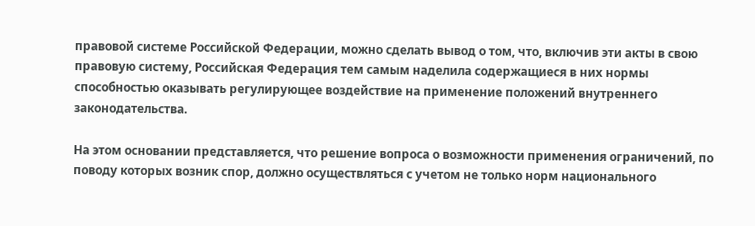правовой системе Российской Федерации, можно сделать вывод о том, что, включив эти акты в свою правовую систему, Российская Федерация тем самым наделила содержащиеся в них нормы способностью оказывать регулирующее воздействие на применение положений внутреннего законодательства.

На этом основании представляется, что решение вопроса о возможности применения ограничений, по поводу которых возник спор, должно осуществляться с учетом не только норм национального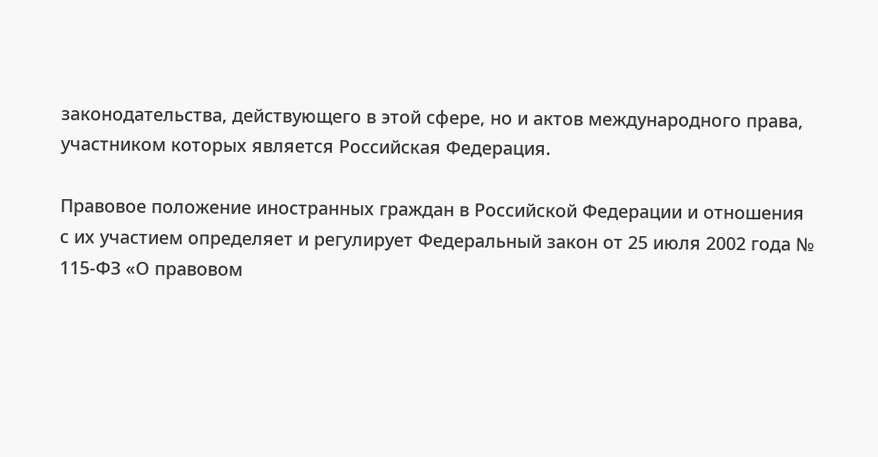законодательства, действующего в этой сфере, но и актов международного права, участником которых является Российская Федерация.

Правовое положение иностранных граждан в Российской Федерации и отношения с их участием определяет и регулирует Федеральный закон от 25 июля 2002 года № 115-ФЗ «О правовом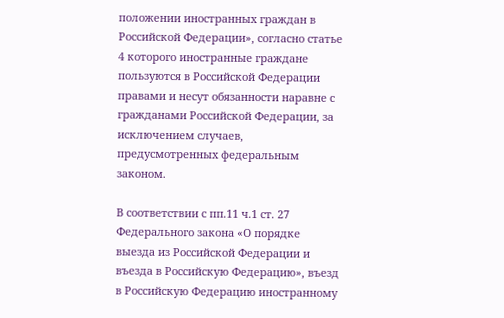положении иностранных граждан в Российской Федерации», согласно статье 4 которого иностранные граждане пользуются в Российской Федерации правами и несут обязанности наравне с гражданами Российской Федерации, за исключением случаев, предусмотренных федеральным законом.

В соответствии с пп.11 ч.1 ст. 27 Федерального закона «О порядке выезда из Российской Федерации и въезда в Российскую Федерацию», въезд в Российскую Федерацию иностранному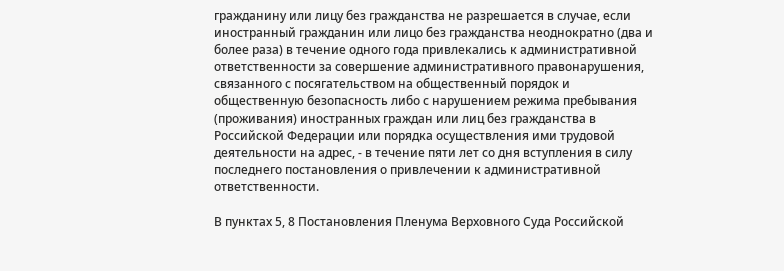гражданину или лицу без гражданства не разрешается в случае, если иностранный гражданин или лицо без гражданства неоднократно (два и более раза) в течение одного года привлекались к административной ответственности за совершение административного правонарушения, связанного с посягательством на общественный порядок и общественную безопасность либо с нарушением режима пребывания (проживания) иностранных граждан или лиц без гражданства в Российской Федерации или порядка осуществления ими трудовой деятельности на адрес, - в течение пяти лет со дня вступления в силу последнего постановления о привлечении к административной ответственности.

В пунктах 5, 8 Постановления Пленума Верховного Суда Российской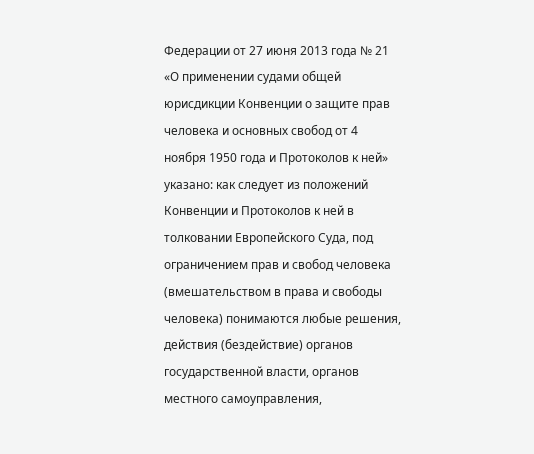Федерации от 27 июня 2013 года № 21 «О применении судами общей юрисдикции Конвенции о защите прав человека и основных свобод от 4 ноября 1950 года и Протоколов к ней» указано: как следует из положений Конвенции и Протоколов к ней в толковании Европейского Суда, под ограничением прав и свобод человека (вмешательством в права и свободы человека) понимаются любые решения, действия (бездействие) органов государственной власти, органов местного самоуправления,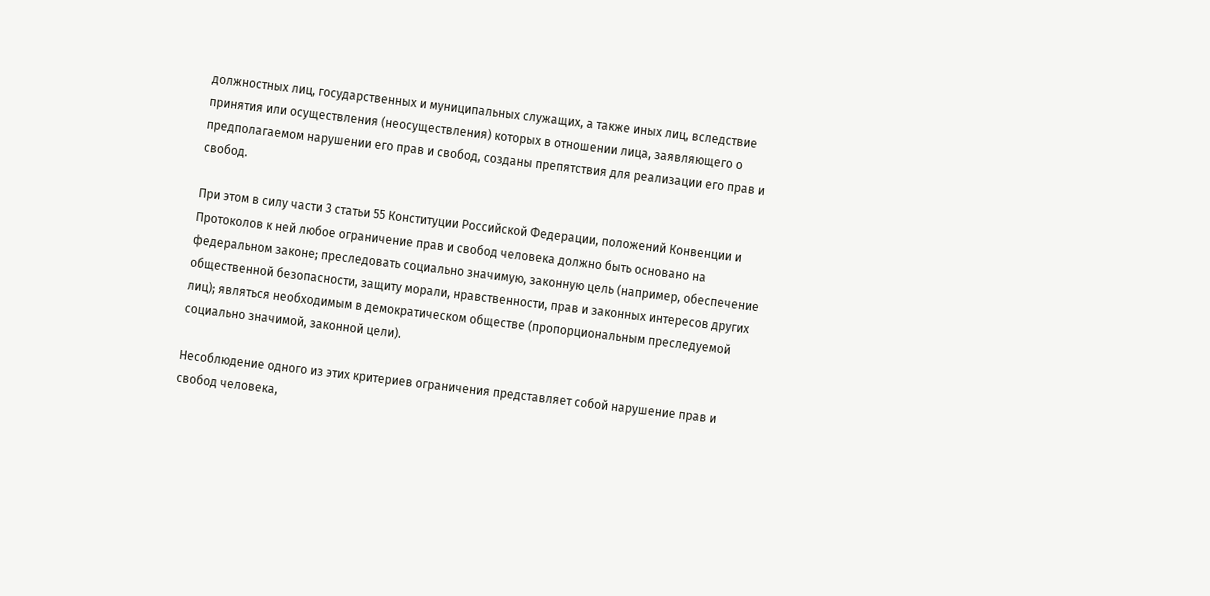должностных лиц, государственных и муниципальных служащих, а также иных лиц, вследствие принятия или осуществления (неосуществления) которых в отношении лица, заявляющего о предполагаемом нарушении его прав и свобод, созданы препятствия для реализации его прав и свобод.

При этом в силу части 3 статьи 55 Конституции Российской Федерации, положений Конвенции и Протоколов к ней любое ограничение прав и свобод человека должно быть основано на федеральном законе; преследовать социально значимую, законную цель (например, обеспечение общественной безопасности, защиту морали, нравственности, прав и законных интересов других лиц); являться необходимым в демократическом обществе (пропорциональным преследуемой социально значимой, законной цели).

Несоблюдение одного из этих критериев ограничения представляет собой нарушение прав и свобод человека,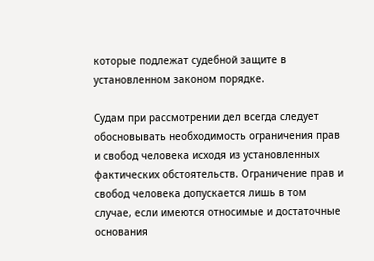которые подлежат судебной защите в установленном законом порядке.

Судам при рассмотрении дел всегда следует обосновывать необходимость ограничения прав и свобод человека исходя из установленных фактических обстоятельств. Ограничение прав и свобод человека допускается лишь в том случае, если имеются относимые и достаточные основания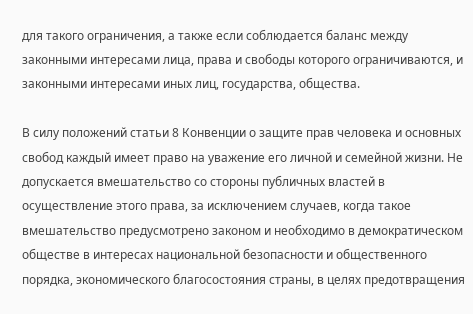для такого ограничения, а также если соблюдается баланс между законными интересами лица, права и свободы которого ограничиваются, и законными интересами иных лиц, государства, общества.

В силу положений статьи 8 Конвенции о защите прав человека и основных свобод каждый имеет право на уважение его личной и семейной жизни. Не допускается вмешательство со стороны публичных властей в осуществление этого права, за исключением случаев, когда такое вмешательство предусмотрено законом и необходимо в демократическом обществе в интересах национальной безопасности и общественного порядка, экономического благосостояния страны, в целях предотвращения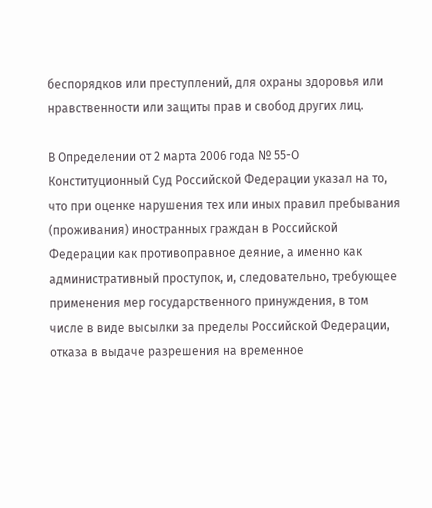беспорядков или преступлений, для охраны здоровья или нравственности или защиты прав и свобод других лиц.

В Определении от 2 марта 2006 года № 55-О Конституционный Суд Российской Федерации указал на то, что при оценке нарушения тех или иных правил пребывания (проживания) иностранных граждан в Российской Федерации как противоправное деяние, а именно как административный проступок, и, следовательно, требующее применения мер государственного принуждения, в том числе в виде высылки за пределы Российской Федерации, отказа в выдаче разрешения на временное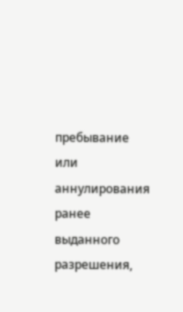пребывание или аннулирования ранее выданного разрешения,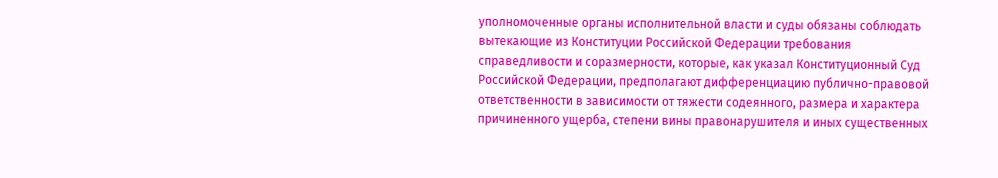уполномоченные органы исполнительной власти и суды обязаны соблюдать вытекающие из Конституции Российской Федерации требования справедливости и соразмерности, которые, как указал Конституционный Суд Российской Федерации, предполагают дифференциацию публично-правовой ответственности в зависимости от тяжести содеянного, размера и характера причиненного ущерба, степени вины правонарушителя и иных существенных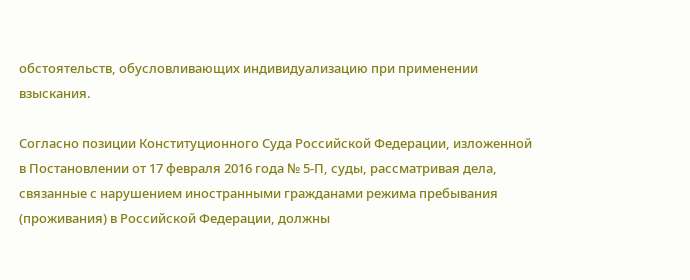обстоятельств, обусловливающих индивидуализацию при применении взыскания.

Согласно позиции Конституционного Суда Российской Федерации, изложенной в Постановлении от 17 февраля 2016 года № 5-П, суды, рассматривая дела, связанные с нарушением иностранными гражданами режима пребывания (проживания) в Российской Федерации, должны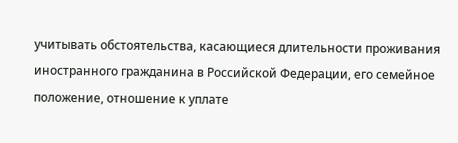учитывать обстоятельства, касающиеся длительности проживания иностранного гражданина в Российской Федерации, его семейное положение, отношение к уплате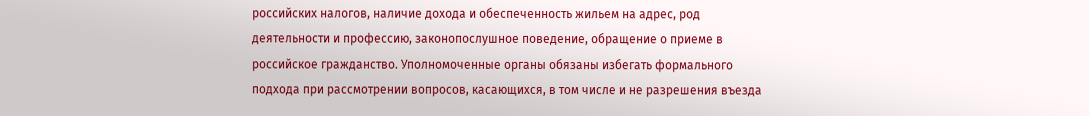российских налогов, наличие дохода и обеспеченность жильем на адрес, род деятельности и профессию, законопослушное поведение, обращение о приеме в российское гражданство. Уполномоченные органы обязаны избегать формального подхода при рассмотрении вопросов, касающихся, в том числе и не разрешения въезда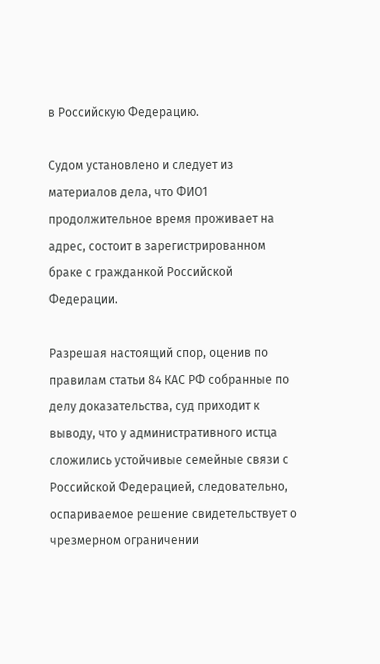в Российскую Федерацию.

Судом установлено и следует из материалов дела, что ФИО1 продолжительное время проживает на адрес, состоит в зарегистрированном браке с гражданкой Российской Федерации.

Разрешая настоящий спор, оценив по правилам статьи 84 КАС РФ собранные по делу доказательства, суд приходит к выводу, что у административного истца сложились устойчивые семейные связи с Российской Федерацией, следовательно, оспариваемое решение свидетельствует о чрезмерном ограничении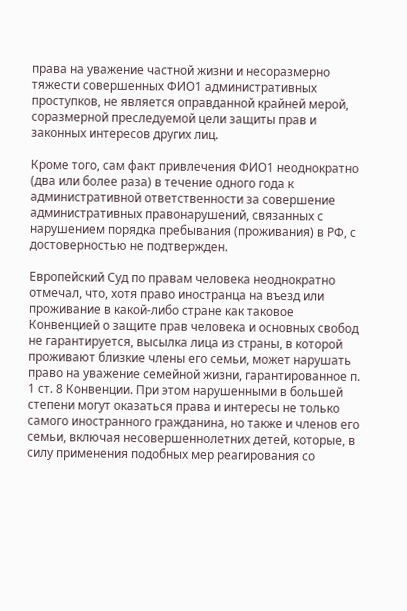права на уважение частной жизни и несоразмерно тяжести совершенных ФИО1 административных проступков, не является оправданной крайней мерой, соразмерной преследуемой цели защиты прав и законных интересов других лиц.

Кроме того, сам факт привлечения ФИО1 неоднократно (два или более раза) в течение одного года к административной ответственности за совершение административных правонарушений, связанных с нарушением порядка пребывания (проживания) в РФ, с достоверностью не подтвержден.

Европейский Суд по правам человека неоднократно отмечал, что, хотя право иностранца на въезд или проживание в какой-либо стране как таковое Конвенцией о защите прав человека и основных свобод не гарантируется, высылка лица из страны, в которой проживают близкие члены его семьи, может нарушать право на уважение семейной жизни, гарантированное п. 1 ст. 8 Конвенции. При этом нарушенными в большей степени могут оказаться права и интересы не только самого иностранного гражданина, но также и членов его семьи, включая несовершеннолетних детей, которые, в силу применения подобных мер реагирования со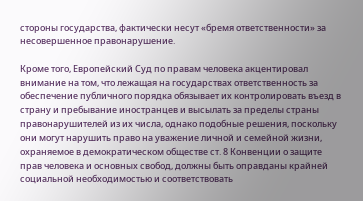стороны государства, фактически несут «бремя ответственности» за несовершенное правонарушение.

Кроме того, Европейский Суд по правам человека акцентировал внимание на том, что лежащая на государствах ответственность за обеспечение публичного порядка обязывает их контролировать въезд в страну и пребывание иностранцев и высылать за пределы страны правонарушителей из их числа, однако подобные решения, поскольку они могут нарушить право на уважение личной и семейной жизни, охраняемое в демократическом обществе ст. 8 Конвенции о защите прав человека и основных свобод, должны быть оправданы крайней социальной необходимостью и соответствовать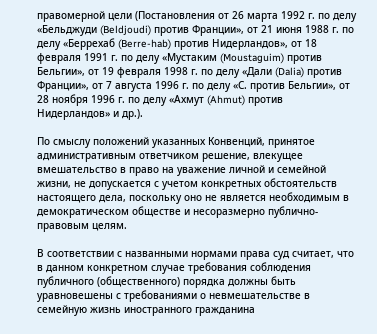правомерной цели (Постановления от 26 марта 1992 г. по делу «Бельджуди (Beldjoudi) против Франции», от 21 июня 1988 г. по делу «Беррехаб (Berre-hab) против Нидерландов», от 18 февраля 1991 г. по делу «Мустаким (Moustaguim) против Бельгии», от 19 февраля 1998 г. по делу «Дали (Dalia) против Франции», от 7 августа 1996 г. по делу «С. против Бельгии», от 28 ноября 1996 г. по делу «Ахмут (Ahmut) против Нидерландов» и др.).

По смыслу положений указанных Конвенций, принятое административным ответчиком решение, влекущее вмешательство в право на уважение личной и семейной жизни, не допускается с учетом конкретных обстоятельств настоящего дела, поскольку оно не является необходимым в демократическом обществе и несоразмерно публично-правовым целям.

В соответствии с названными нормами права суд считает, что в данном конкретном случае требования соблюдения публичного (общественного) порядка должны быть уравновешены с требованиями о невмешательстве в семейную жизнь иностранного гражданина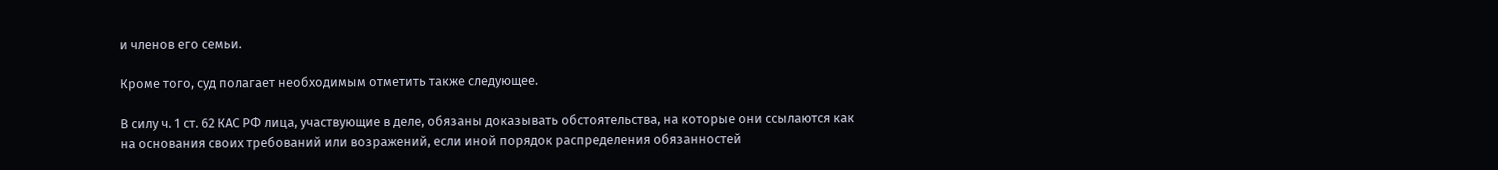и членов его семьи.

Кроме того, суд полагает необходимым отметить также следующее.

В силу ч. 1 ст. 62 КАС РФ лица, участвующие в деле, обязаны доказывать обстоятельства, на которые они ссылаются как на основания своих требований или возражений, если иной порядок распределения обязанностей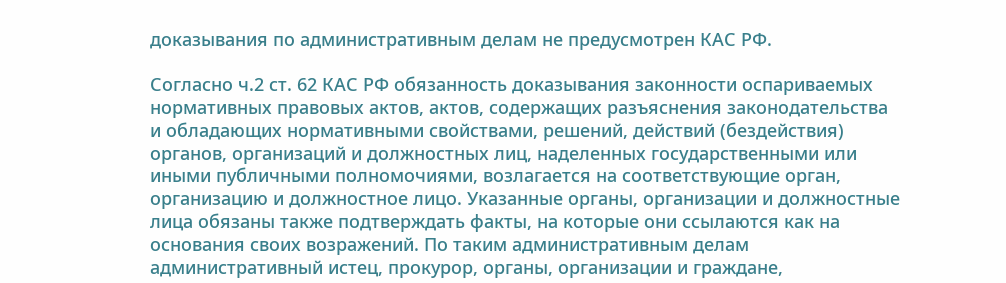доказывания по административным делам не предусмотрен КАС РФ.

Согласно ч.2 ст. 62 КАС РФ обязанность доказывания законности оспариваемых нормативных правовых актов, актов, содержащих разъяснения законодательства и обладающих нормативными свойствами, решений, действий (бездействия) органов, организаций и должностных лиц, наделенных государственными или иными публичными полномочиями, возлагается на соответствующие орган, организацию и должностное лицо. Указанные органы, организации и должностные лица обязаны также подтверждать факты, на которые они ссылаются как на основания своих возражений. По таким административным делам административный истец, прокурор, органы, организации и граждане,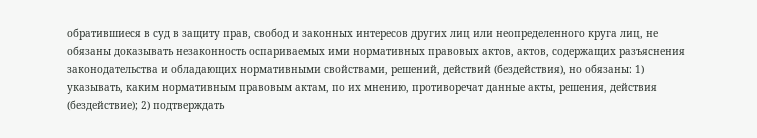обратившиеся в суд в защиту прав, свобод и законных интересов других лиц или неопределенного круга лиц, не обязаны доказывать незаконность оспариваемых ими нормативных правовых актов, актов, содержащих разъяснения законодательства и обладающих нормативными свойствами, решений, действий (бездействия), но обязаны: 1) указывать, каким нормативным правовым актам, по их мнению, противоречат данные акты, решения, действия (бездействие); 2) подтверждать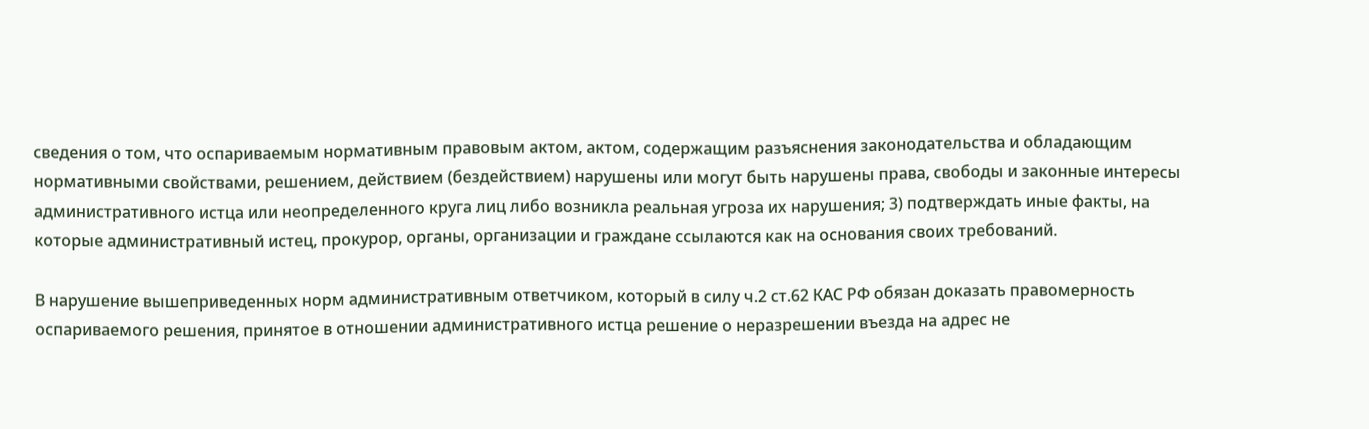сведения о том, что оспариваемым нормативным правовым актом, актом, содержащим разъяснения законодательства и обладающим нормативными свойствами, решением, действием (бездействием) нарушены или могут быть нарушены права, свободы и законные интересы административного истца или неопределенного круга лиц либо возникла реальная угроза их нарушения; 3) подтверждать иные факты, на которые административный истец, прокурор, органы, организации и граждане ссылаются как на основания своих требований.

В нарушение вышеприведенных норм административным ответчиком, который в силу ч.2 ст.62 КАС РФ обязан доказать правомерность оспариваемого решения, принятое в отношении административного истца решение о неразрешении въезда на адрес не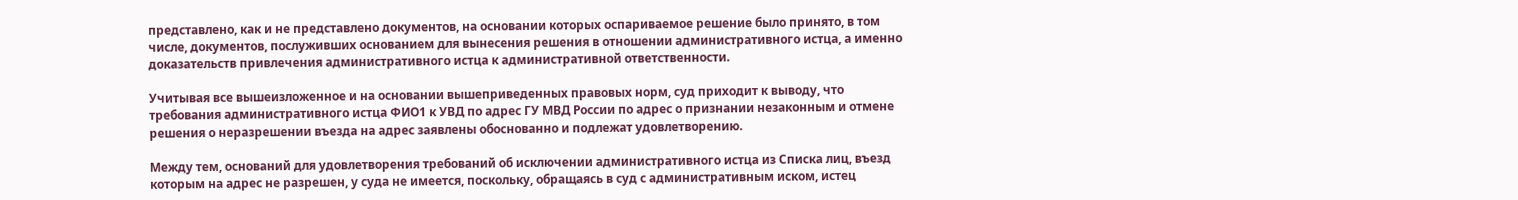представлено, как и не представлено документов, на основании которых оспариваемое решение было принято, в том числе, документов, послуживших основанием для вынесения решения в отношении административного истца, а именно доказательств привлечения административного истца к административной ответственности.

Учитывая все вышеизложенное и на основании вышеприведенных правовых норм, суд приходит к выводу, что требования административного истца ФИО1 к УВД по адрес ГУ МВД России по адрес о признании незаконным и отмене решения о неразрешении въезда на адрес заявлены обоснованно и подлежат удовлетворению.

Между тем, оснований для удовлетворения требований об исключении административного истца из Списка лиц, въезд которым на адрес не разрешен, у суда не имеется, поскольку, обращаясь в суд с административным иском, истец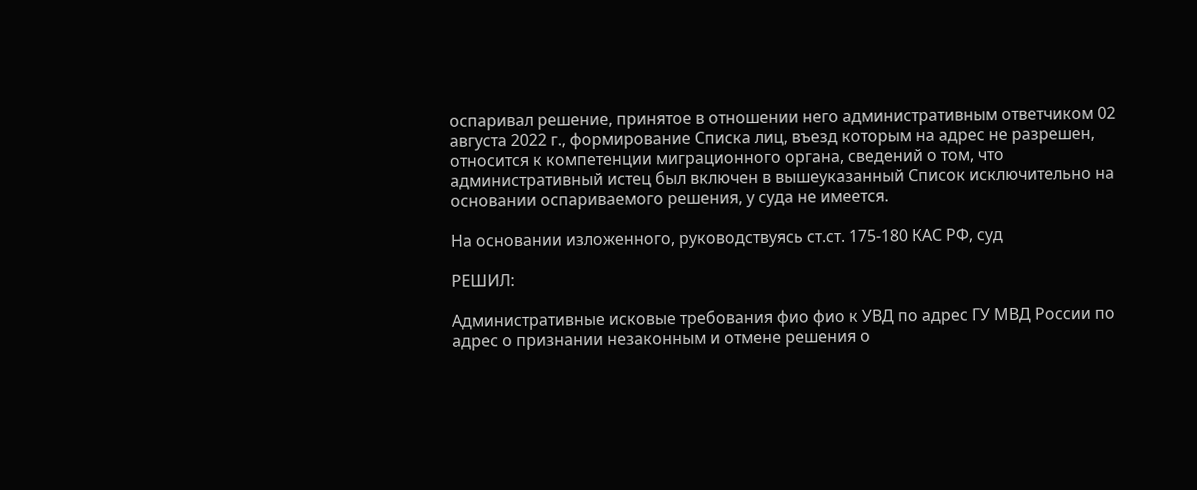оспаривал решение, принятое в отношении него административным ответчиком 02 августа 2022 г., формирование Списка лиц, въезд которым на адрес не разрешен, относится к компетенции миграционного органа, сведений о том, что административный истец был включен в вышеуказанный Список исключительно на основании оспариваемого решения, у суда не имеется.

На основании изложенного, руководствуясь ст.ст. 175-180 КАС РФ, суд

РЕШИЛ:

Административные исковые требования фио фио к УВД по адрес ГУ МВД России по адрес о признании незаконным и отмене решения о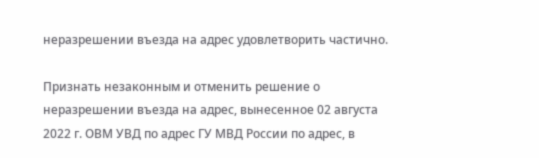неразрешении въезда на адрес удовлетворить частично.

Признать незаконным и отменить решение о неразрешении въезда на адрес, вынесенное 02 августа 2022 г. ОВМ УВД по адрес ГУ МВД России по адрес, в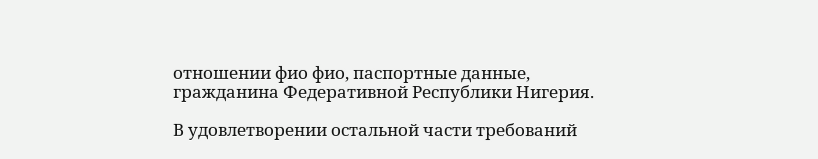отношении фио фио, паспортные данные, гражданина Федеративной Республики Нигерия.

В удовлетворении остальной части требований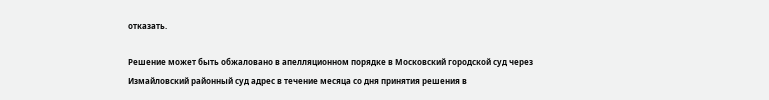отказать.

Решение может быть обжаловано в апелляционном порядке в Московский городской суд через Измайловский районный суд адрес в течение месяца со дня принятия решения в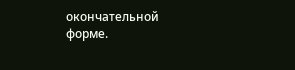окончательной форме.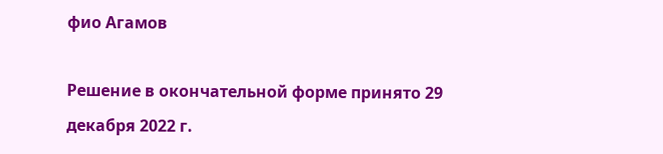фио Агамов

Решение в окончательной форме принято 29 декабря 2022 г.